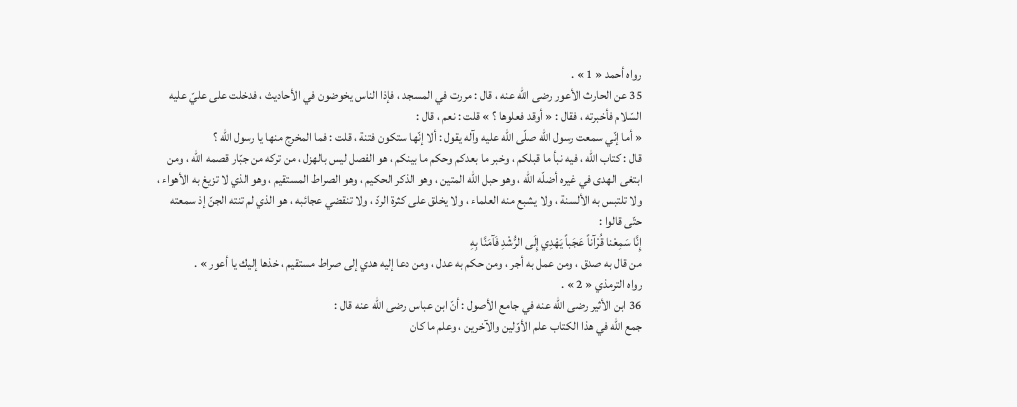رواه أحمد « 1 » .
35 عن الحارث الأعور رضى اللّه عنه ، قال : مررت في المسجد ، فإذا الناس يخوضون في الأحاديث ، فدخلت على عليّ عليه السّلام فأخبرته ، فقال : « أوقد فعلوها ؟ » قلت : نعم ، قال :
« أما إنّي سمعت رسول اللّه صلّى اللّه عليه وآله يقول : ألا إنّها ستكون فتنة ، قلت : فما المخرج منها يا رسول اللّه ؟
قال : كتاب اللّه ، فيه نبأ ما قبلكم ، وخبر ما بعدكم وحكم ما بينكم ، هو الفصل ليس بالهزل ، من تركه من جبّار قصمه اللّه ، ومن ابتغى الهدى في غيره أضلّه اللّه ، وهو حبل اللّه المتين ، وهو الذكر الحكيم ، وهو الصراط المستقيم ، وهو الذي لا تزيغ به الأهواء ، ولا تلتبس به الألسنة ، ولا يشبع منه العلماء ، ولا يخلق على كثرة الردّ ، ولا تنقضي عجائبه ، هو الذي لم تنته الجنّ إذ سمعته حتّى قالوا :
إِنَّا سَمِعْنا قُرْآناً عَجَباً يَهْدِي إِلَى الرُّشْدِ فَآمَنَّا بِهِ
من قال به صدق ، ومن عمل به أجر ، ومن حكم به عدل ، ومن دعا إليه هدي إلى صراط مستقيم ، خذها إليك يا أعور » .
رواه الترمذي « 2 » .
36 ابن الأثير رضى اللّه عنه في جامع الأصول : أنّ ابن عباس رضى اللّه عنه قال :
جمع اللّه في هذا الكتاب علم الأوّلين والآخرين ، وعلم ما كان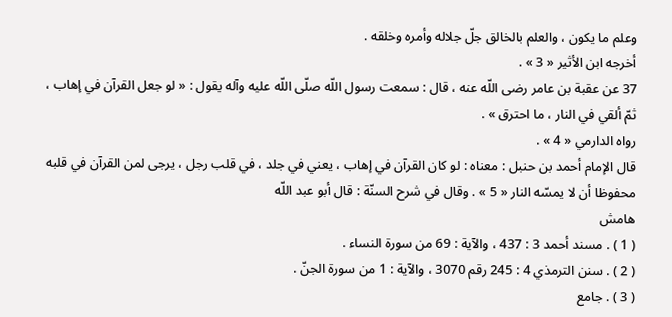وعلم ما يكون ، والعلم بالخالق جلّ جلاله وأمره وخلقه .
أخرجه ابن الأثير « 3 » .
37 عن عقبة بن عامر رضى اللّه عنه ، قال : سمعت رسول اللّه صلّى اللّه عليه وآله يقول : « لو جعل القرآن في إهاب ، ثمّ ألقي في النار ، ما احترق » .
رواه الدارمي « 4 » .
قال الإمام أحمد بن حنبل : معناه : لو كان القرآن في إهاب ، يعني في جلد ، في قلب رجل ، يرجى لمن القرآن في قلبه محفوظا أن لا يمسّه النار « 5 » . وقال في شرح السنّة : قال أبو عبد اللّه
هامش
( 1 ) . مسند أحمد 3 : 437 ، والآية : 69 من سورة النساء .
( 2 ) . سنن الترمذي 4 : 245 رقم 3070 ، والآية : 1 من سورة الجنّ .
( 3 ) . جامع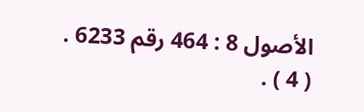الأصول 8 : 464 رقم 6233 .
( 4 ) .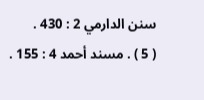سنن الدارمي 2 : 430 .
( 5 ) . مسند أحمد 4 : 155 .